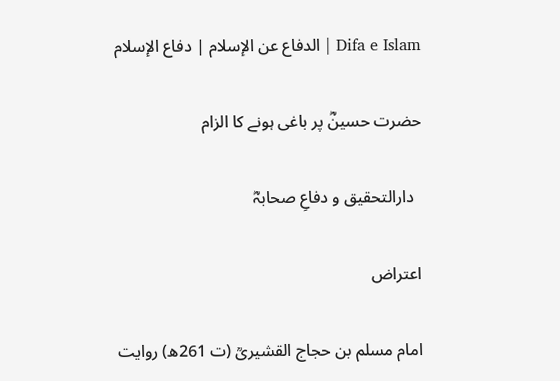Difa e Islam | الدفاع عن الإسلام | دفاع الإسلام

حضرت حسینؓ پر باغی ہونے کا الزام

  دارالتحقیق و دفاعِ صحابہؓ

اعتراض

امام مسلم بن حجاج القشیریؒ (ت 261ھ) روایت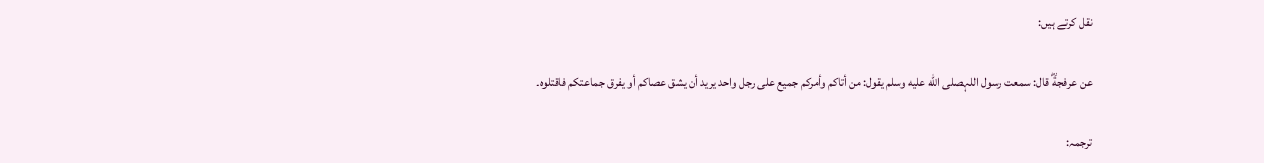نقل کرتے ہیں:

عن عرفجةؓ قال: سمعت رسول اللہصلى الله عليه وسلم يقول: من أتاكم وأمركم جميع على رجل واحد يريد أن يشق عصاكم أو يفرق جماعتكم فاقتلوه۔

ترجمہ: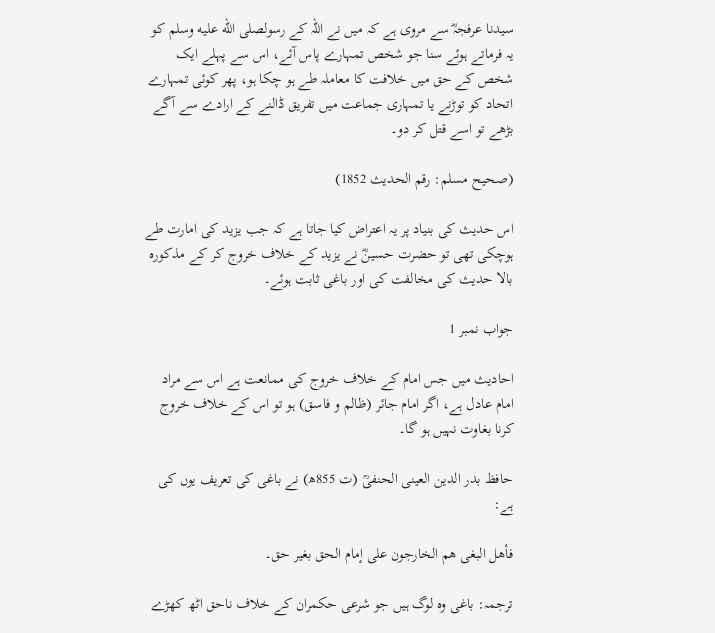سیدنا عرفجہؓ سے مروی ہے کہ میں نے اللہ کے رسولصلى الله عليه وسلم کو یہ فرماتے ہوئے سنا جو شخص تمہارے پاس آئے، اس سے پہلے ایک شخص کے حق میں خلافت کا معاملہ طے ہو چکا ہو، پھر کوئی تمہارے اتحاد کو توڑنے یا تمہاری جماعت میں تفریق ڈالنے کے ارادے سے آگے بڑھے تو اسے قتل کر دو۔

(صحیح مسلم: رقم الحدیث 1852)

اس حدیث کی بنیاد پر یہ اعتراض کیا جاتا ہے کہ جب یزید کی امارت طے ہوچکی تھی تو حضرت حسینؓ نے یزید کے خلاف خروج کر کے مذکورہ بالا حدیث کی مخالفت کی اور باغی ثابت ہوئے۔

جواب نمبر 1

احادیث میں جس امام کے خلاف خروج کی ممانعت ہے اس سے مراد امام عادل ہے، اگر امام جائر (ظالم و فاسق) ہو تو اس کے خلاف خروج کرنا بغاوت نہیں ہو گا۔

حافظ بدر الدین العینی الحنفیؒ (ت 855ھ) نے باغی کی تعریف یوں کی ہے:

فأهل البغی هم الخارجون على إمام الحق بغير حق۔

ترجمہ: باغی وہ لوگ ہیں جو شرعی حکمران کے خلاف ناحق اٹھ کھڑے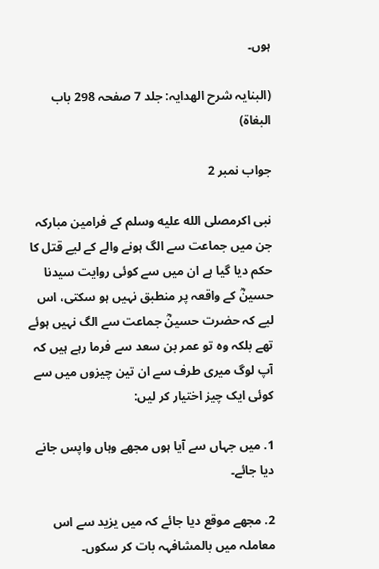ہوں۔

(البنايہ شرح الهدايہ: جلد 7 صفحہ 298 باب البغاة)

جواب نمبر 2

نبی اکرمصلى الله عليه وسلم کے فرامین مبارکہ جن میں جماعت سے الگ ہونے والے کے لیے قتل کا حکم دیا گیا ہے ان میں سے کوئی روایت سیدنا حسینؓ کے واقعہ پر منطبق نہیں ہو سکتی، اس لیے کہ حضرت حسینؓ جماعت سے الگ نہیں ہوئے تھے بلکہ وہ تو عمر بن سعد سے فرما رہے ہیں کہ آپ لوگ میری طرف سے ان تین چیزوں میں سے کوئی ایک چیز اختیار کر لیں:

1. میں جہاں سے آیا ہوں مجھے وہاں واپس جانے دیا جائے۔

2. مجھے موقع دیا جائے کہ میں یزید سے اس معاملہ میں بالمشافہہ بات کر سکوں۔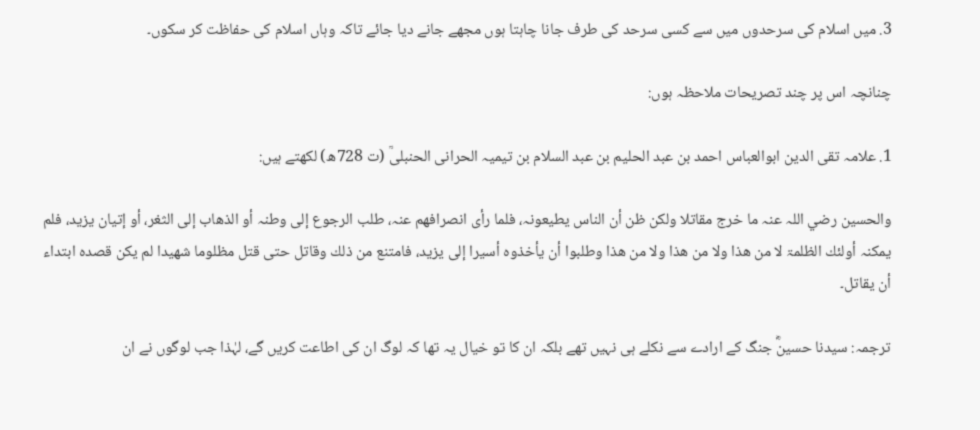3. میں اسلام کی سرحدوں میں سے کسی سرحد کی طرف جانا چاہتا ہوں مجھے جانے دیا جائے تاکہ وہاں اسلام کی حفاظت کر سکوں۔

چنانچہ اس پر چند تصریحات ملاحظہ ہوں:

1. علامہ تقی الدین ابوالعباس احمد بن عبد الحلیم بن عبد السلام بن تیمیہ الحرانی الحنبلیؒ (ت 728ھ) لکھتے ہیں:

والحسين رضي اللہ عنہ ما خرج مقاتلا ولكن ظن أن الناس يطيعونہ، فلما رأى انصرافهم عنہ، طلب الرجوع إلى وطنہ أو الذهاب إلى الثغر، أو إتيان يزيد، فلم يمكنہ أولئك الظلمۃ لا من هذا ولا من هذا ولا من هذا وطلبوا أن يأخذوه أسيرا إلى يزيد، فامتنع من ذلك وقاتل حتى قتل مظلوما شهيدا لم يكن قصده ابتداء أن يقاتل۔

ترجمہ: سیدنا حسینؓ جنگ کے ارادے سے نکلے ہی نہیں تھے بلکہ ان کا تو خیال یہ تھا کہ لوگ ان کی اطاعت کریں گے، لہٰذا جب لوگوں نے ان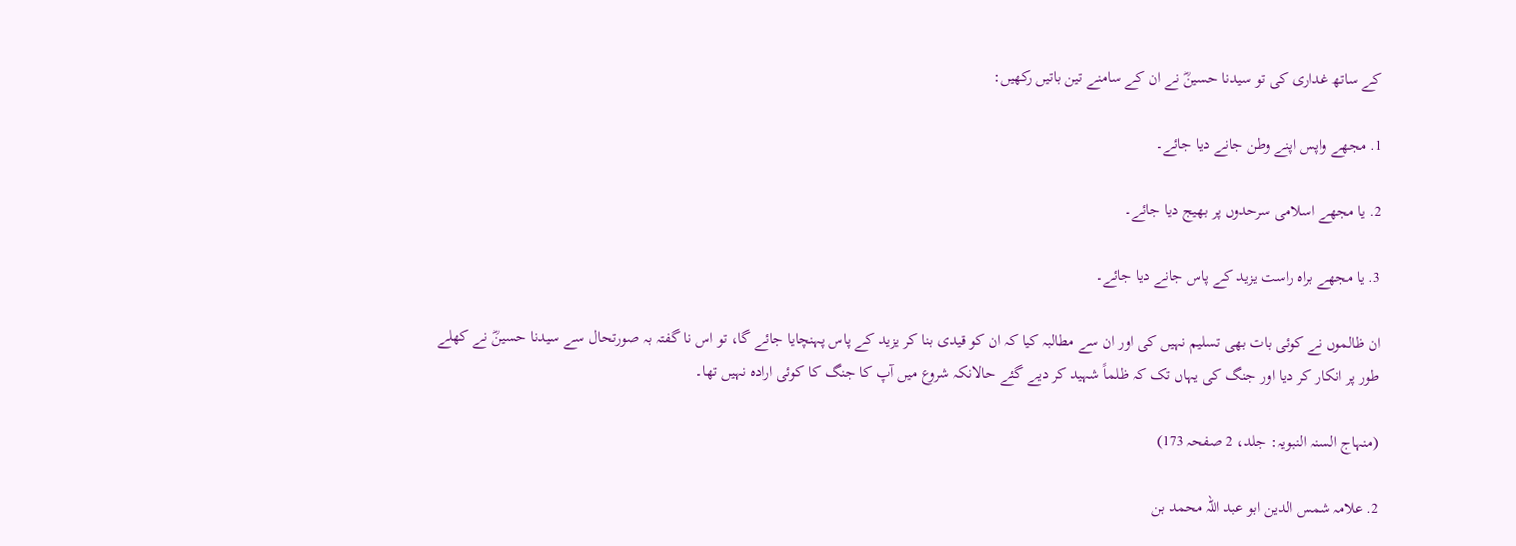کے ساتھ غداری کی تو سیدنا حسینؓ نے ان کے سامنے تین باتیں رکھیں:

1. مجھے واپس اپنے وطن جانے دیا جائے۔

2. یا مجھے اسلامی سرحدوں پر بھیج دیا جائے۔

3. یا مجھے براہ راست یزید کے پاس جانے دیا جائے۔

ان ظالموں نے کوئی بات بھی تسلیم نہیں کی اور ان سے مطالبہ کیا کہ ان کو قیدی بنا کر یزید کے پاس پہنچایا جائے گا، تو اس نا گفتہ بہ صورتحال سے سیدنا حسینؓ نے کھلے طور پر انکار کر دیا اور جنگ کی یہاں تک کہ ظلماً شہید کر دیے گئے حالانکہ شروع میں آپ کا جنگ کا کوئی ارادہ نہیں تھا۔

(منہاج السنہ النبويہ: جلد، 2 صفحہ 173)

2. علامہ شمس الدین ابو عبد اللہ محمد بن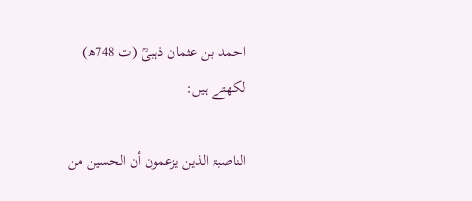احمد بن عثمان ذہبیؒ (ت 748ھ) لکھتے ہیں:

الناصبۃ الذين يزعمون أن الحسين من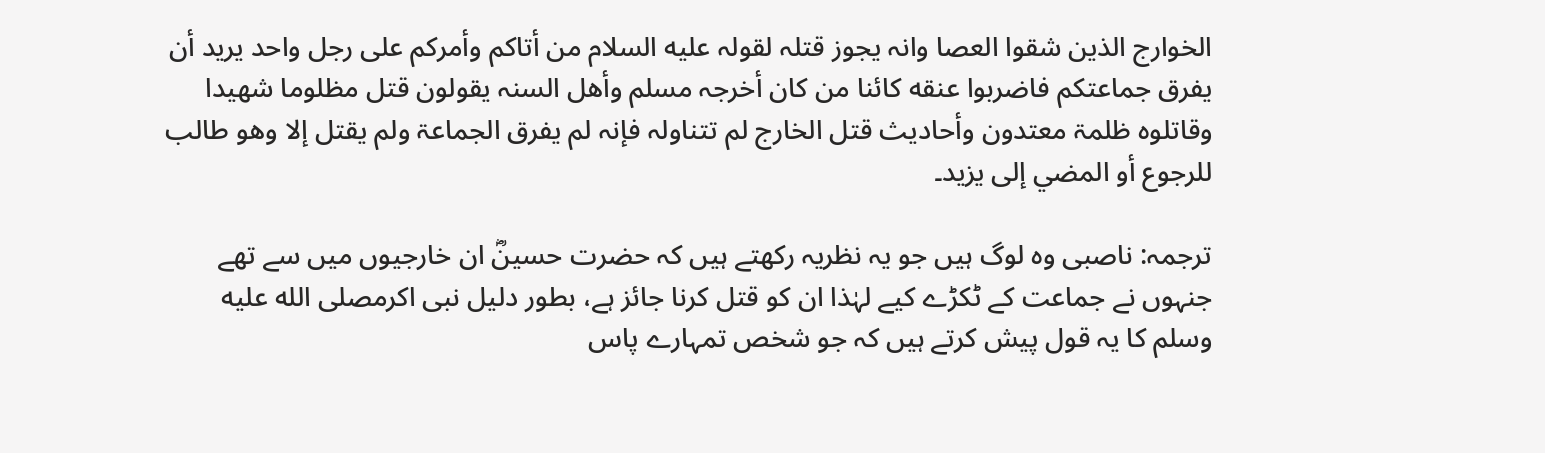الخوارج الذين شقوا العصا وانہ يجوز قتلہ لقولہ عليه السلام من أتاكم وأمركم على رجل واحد يريد أن يفرق جماعتكم فاضربوا عنقه كائنا من كان أخرجہ مسلم وأهل السنہ يقولون قتل مظلوما شهيدا وقاتلوه ظلمۃ معتدون وأحاديث قتل الخارج لم تتناولہ فإنہ لم يفرق الجماعۃ ولم يقتل إلا وهو طالب للرجوع أو المضي إلى يزيد۔

ترجمہ: ناصبی وہ لوگ ہیں جو یہ نظریہ رکھتے ہیں کہ حضرت حسینؓ ان خارجیوں میں سے تھے جنہوں نے جماعت کے ٹکڑے کیے لہٰذا ان کو قتل کرنا جائز ہے، بطور دلیل نبی اکرمصلى الله عليه وسلم کا یہ قول پیش کرتے ہیں کہ جو شخص تمہارے پاس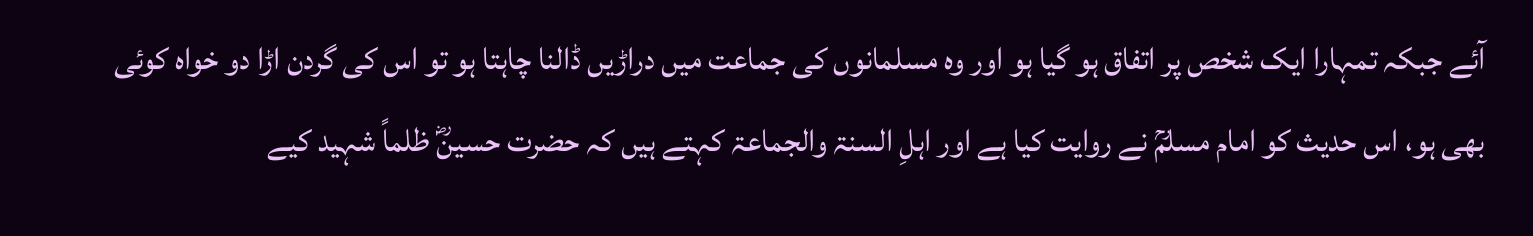آئے جبکہ تمہارا ایک شخص پر اتفاق ہو گیا ہو اور وہ مسلمانوں کی جماعت میں دراڑیں ڈالنا چاہتا ہو تو اس کی گردن اڑا دو خواہ کوئی بھی ہو، اس حدیث کو امام مسلمؒ نے روایت کیا ہے اور اہلِ السنۃ والجماعۃ کہتے ہیں کہ حضرت حسینؓ ظلماً شہید کیے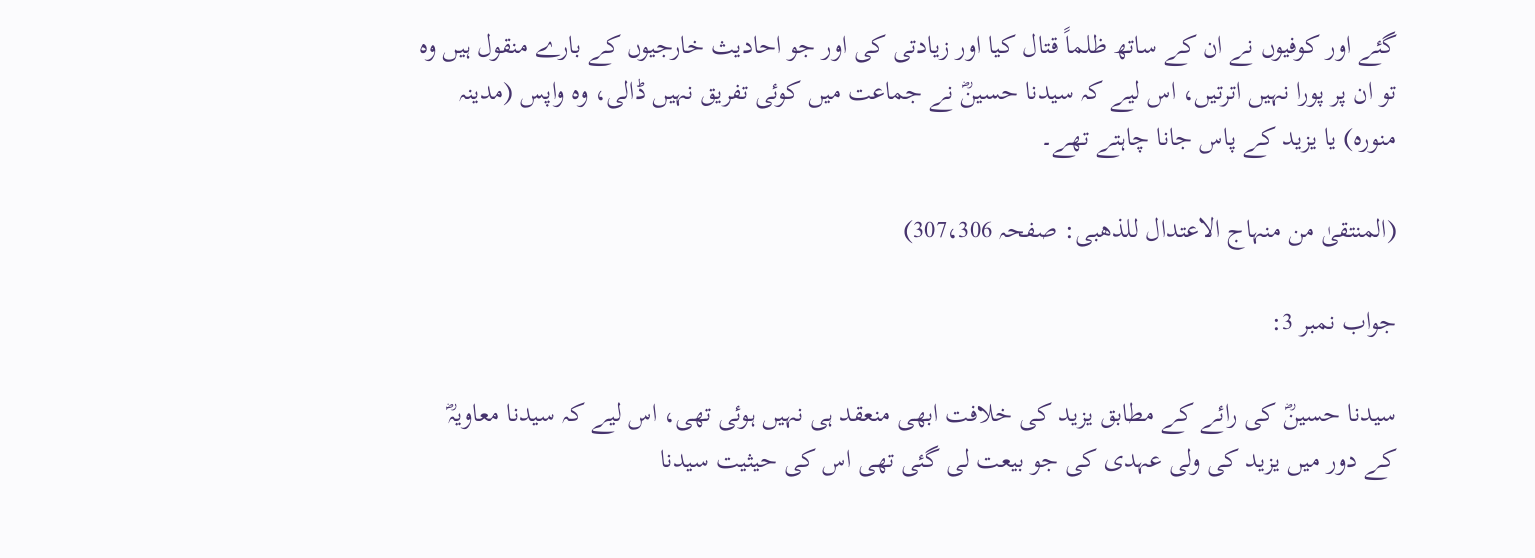گئے اور کوفیوں نے ان کے ساتھ ظلماً قتال کیا اور زیادتی کی اور جو احادیث خارجیوں کے بارے منقول ہیں وہ تو ان پر پورا نہیں اترتیں، اس لیے کہ سیدنا حسینؓ نے جماعت میں کوئی تفریق نہیں ڈالی، وہ واپس (مدینہ منوره) یا یزید کے پاس جانا چاہتے تھے۔

(المنتقىٰ من منہاج الاعتدال للذھبی: صفحہ 307،306)

جواب نمبر 3:

سیدنا حسینؓ کی رائے کے مطابق یزید کی خلافت ابھی منعقد ہی نہیں ہوئی تھی، اس لیے کہ سیدنا معاویہؓ کے دور میں یزید کی ولی عہدی کی جو بیعت لی گئی تھی اس کی حیثیت سیدنا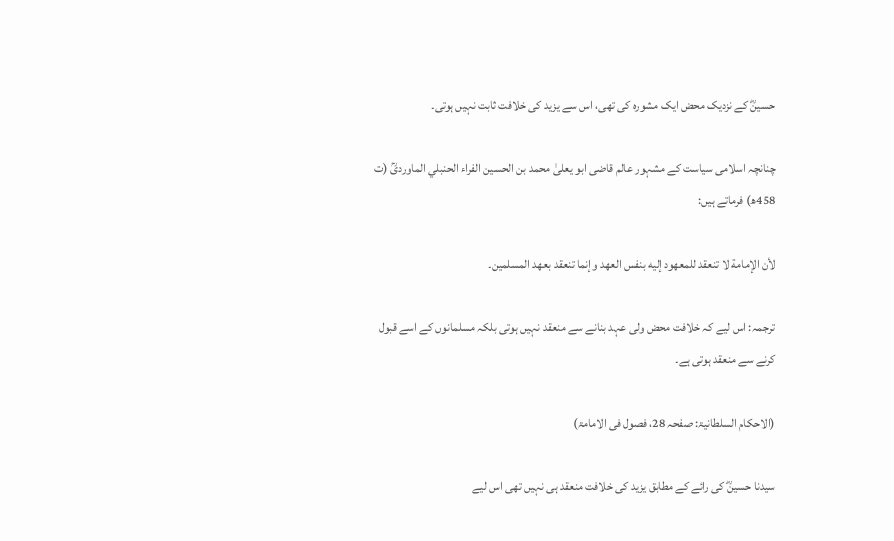حسینؓ کے نزدیک محض ایک مشورہ کی تھی، اس سے یزید کی خلافت ثابت نہیں ہوتی۔

چنانچہ اسلامی سیاست کے مشہور عالم قاضی ابو یعلیٰ محمد بن الحسين الفراء الحنبلي الماوردیؒ (ت 458ھ) فرماتے ہیں:

لأن الإمامة لا تنعقد للمعهود إليه بنفس العهد وإنما تنعقد بعهد المسلمين۔

ترجمہ: اس لیے کہ خلافت محض ولی عہد بنانے سے منعقد نہیں ہوتی بلکہ مسلمانوں کے اسے قبول کرنے سے منعقد ہوتی ہے۔

(الاحكام السلطانيۃ: صفحہ 28، فصول فی الامامۃ)

سیدنا حسینؓ کی رائے کے مطابق یزید کی خلافت منعقد ہی نہیں تھی اس لیے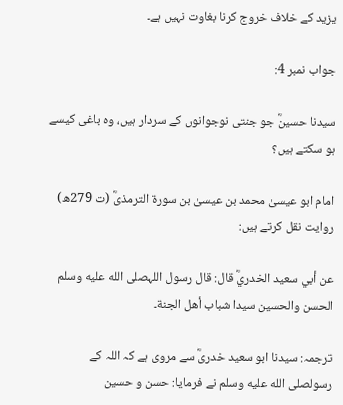یزید کے خلاف خروج کرنا بغاوت نہیں ہے۔

جواب نمبر 4:

سیدنا حسینؓ جو جنتی نوجوانوں کے سردار ہیں، وہ باغی کیسے ہو سکتے ہیں؟

امام ابو عیسیٰ محمد بن عیسیٰ بن سورة الترمذیؓ (ت 279ھ) روایت نقل کرتے ہیں:

عن أبي سعيد الخدريؓ قال: قال رسول اللہصلى الله عليه وسلم الحسن والحسين سيدا شباب أهل الجنة۔

ترجمہ: سیدنا ابو سعید خدریؓ سے مروی ہے کہ اللہ کے رسولصلى الله عليه وسلم نے فرمایا: حسن و حسین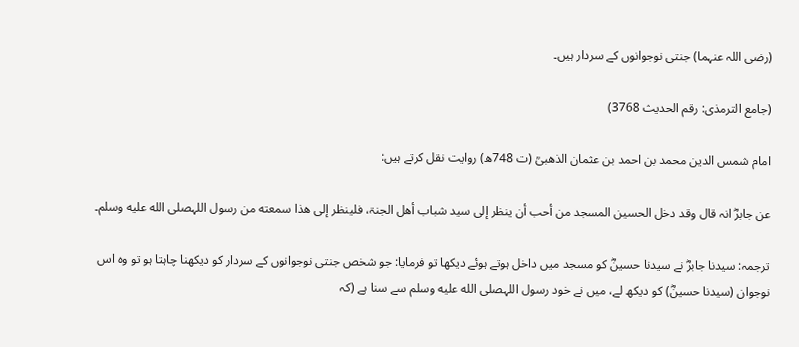(رضی اللہ عنہما) جنتی نوجوانوں کے سردار ہیں۔

(جامع الترمذی: رقم الحدیث 3768)

امام شمس الدین محمد بن احمد بن عثمان الذھبیؒ (ت 748ھ) روایت نقل کرتے ہیں:

عن جابرؓ انہ قال وقد دخل الحسين المسجد من أحب أن ينظر إلى سيد شباب أهل الجنۃ، فلينظر إلى هذا سمعته من رسول اللہصلى الله عليه وسلم۔

ترجمہ: سیدنا جابرؓ نے سیدنا حسینؓ کو مسجد میں داخل ہوتے ہوئے دیکھا تو فرمایا: جو شخص جنتی نوجوانوں کے سردار کو دیکھنا چاہتا ہو تو وہ اس نوجوان (سیدنا حسینؓ) کو دیکھ لے، میں نے خود رسول اللہصلى الله عليه وسلم سے سنا ہے (کہ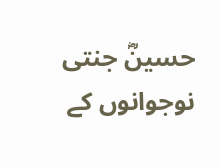حسینؓ جنتی نوجوانوں کے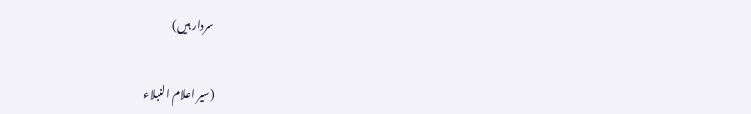سردار ہیں)

(سیر اعلام النبلاء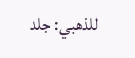للذهبي: جلد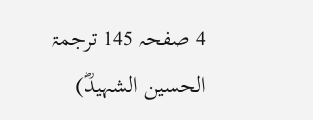4 صفحہ 145 ترجمۃ الحسين الشہيدؓ)